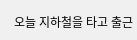오늘 지하철을 타고 출근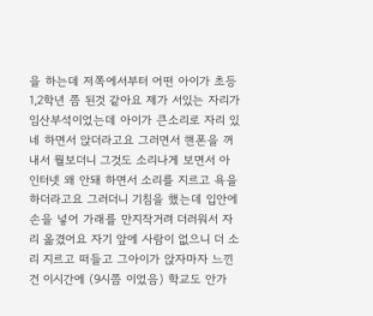을 하는데 저쪽에서부터 어떤 아이가 초등1,2학년 쯤 된것 같아요 제가 서있는 자리가 임산부석이었는데 아이가 큰소리로 자리 있네 하면서 앉더라고요 그러면서 핸폰을 꺼내서 뭘보더니 그것도 소리나게 보면서 아 인터넷 왜 안돼 하면서 소리를 지르고 욕을 하더라고요 그러더니 기침을 했는데 입안에 손을 넣어 가래를 만지작거려 더러워서 자리 옮겼어요 자기 앞에 사람이 없으니 더 소리 지르고 떠들고 그아이가 앉자마자 느낀건 이시간에 (9시쯤 이었음) 학교도 안가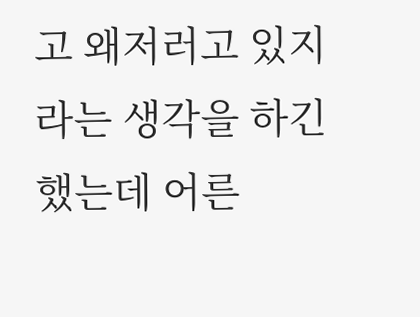고 왜저러고 있지 라는 생각을 하긴 했는데 어른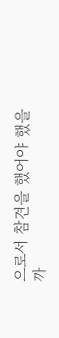으로서 참견을 했어야 했을까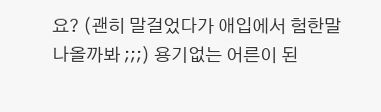요? (괜히 말걸었다가 애입에서 험한말 나올까봐 ;;;) 용기없는 어른이 된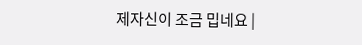제자신이 조금 밉네요 |